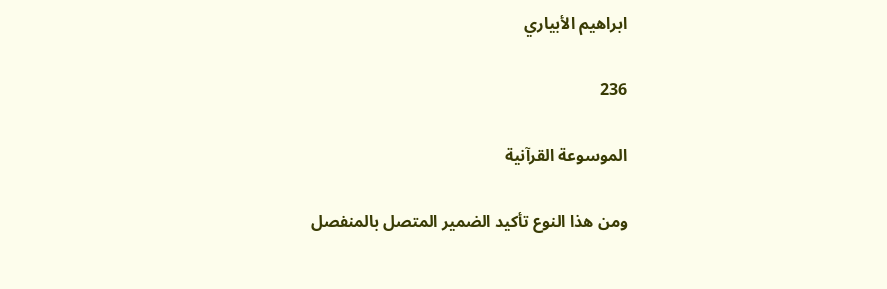ابراهيم الأبياري

236

الموسوعة القرآنية

ومن هذا النوع تأكيد الضمير المتصل بالمنفصل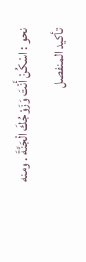نحو : اسْكُنْ أَنْتَ وَزَوْجُكَ الْجَنَّةَ . ومنه تأكيد المنفصل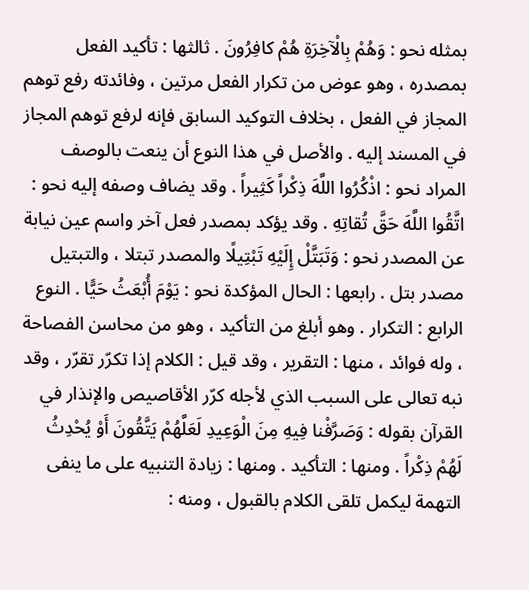بمثله نحو : وَهُمْ بِالْآخِرَةِ هُمْ كافِرُونَ . ثالثها : تأكيد الفعل بمصدره ، وهو عوض من تكرار الفعل مرتين ، وفائدته رفع توهم المجاز في الفعل ، بخلاف التوكيد السابق فإنه لرفع توهم المجاز في المسند إليه . والأصل في هذا النوع أن ينعت بالوصف المراد نحو : اذْكُرُوا اللَّهَ ذِكْراً كَثِيراً . وقد يضاف وصفه إليه نحو : اتَّقُوا اللَّهَ حَقَّ تُقاتِهِ . وقد يؤكد بمصدر فعل آخر واسم عين نيابة عن المصدر نحو : وَتَبَتَّلْ إِلَيْهِ تَبْتِيلًا والمصدر تبتلا ، والتبتيل مصدر بتل . رابعها : الحال المؤكدة نحو : يَوْمَ أُبْعَثُ حَيًّا . النوع الرابع : التكرار . وهو أبلغ من التأكيد ، وهو من محاسن الفصاحة ، وله فوائد ، منها : التقرير ، وقد قيل : الكلام إذا تكرّر تقرّر ، وقد نبه تعالى على السبب الذي لأجله كرّر الأقاصيص والإنذار في القرآن بقوله : وَصَرَّفْنا فِيهِ مِنَ الْوَعِيدِ لَعَلَّهُمْ يَتَّقُونَ أَوْ يُحْدِثُ لَهُمْ ذِكْراً . ومنها : التأكيد . ومنها : زيادة التنبيه على ما ينفى التهمة ليكمل تلقى الكلام بالقبول ، ومنه :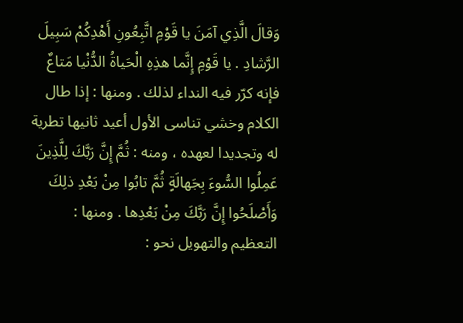وَقالَ الَّذِي آمَنَ يا قَوْمِ اتَّبِعُونِ أَهْدِكُمْ سَبِيلَ الرَّشادِ . يا قَوْمِ إِنَّما هذِهِ الْحَياةُ الدُّنْيا مَتاعٌ فإنه كرّر فيه النداء لذلك . ومنها : إذا طال الكلام وخشي تناسى الأول أعيد ثانيها تطرية له وتجديدا لعهده ، ومنه : ثُمَّ إِنَّ رَبَّكَ لِلَّذِينَ عَمِلُوا السُّوءَ بِجَهالَةٍ ثُمَّ تابُوا مِنْ بَعْدِ ذلِكَ وَأَصْلَحُوا إِنَّ رَبَّكَ مِنْ بَعْدِها . ومنها : التعظيم والتهويل نحو :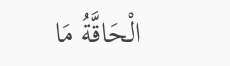الْحَاقَّةُ مَا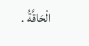الْحَاقَّةُ .